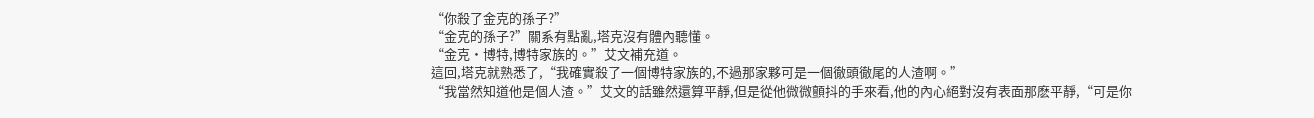“你殺了金克的孫子?”
“金克的孫子?”關系有點亂,塔克沒有體內聽懂。
“金克·博特,博特家族的。”艾文補充道。
這回,塔克就熟悉了,“我確實殺了一個博特家族的,不過那家夥可是一個徹頭徹尾的人渣啊。”
“我當然知道他是個人渣。”艾文的話雖然還算平靜,但是從他微微顫抖的手來看,他的內心絕對沒有表面那麽平靜,“可是你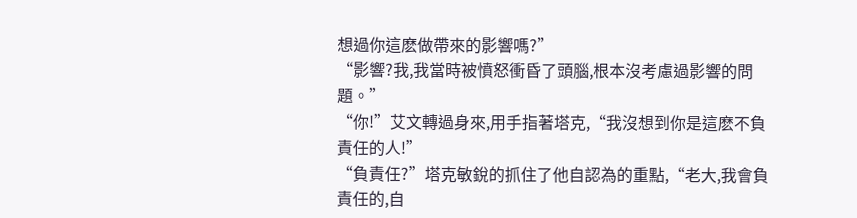想過你這麽做帶來的影響嗎?”
“影響?我,我當時被憤怒衝昏了頭腦,根本沒考慮過影響的問題。”
“你!”艾文轉過身來,用手指著塔克,“我沒想到你是這麽不負責任的人!”
“負責任?”塔克敏銳的抓住了他自認為的重點,“老大,我會負責任的,自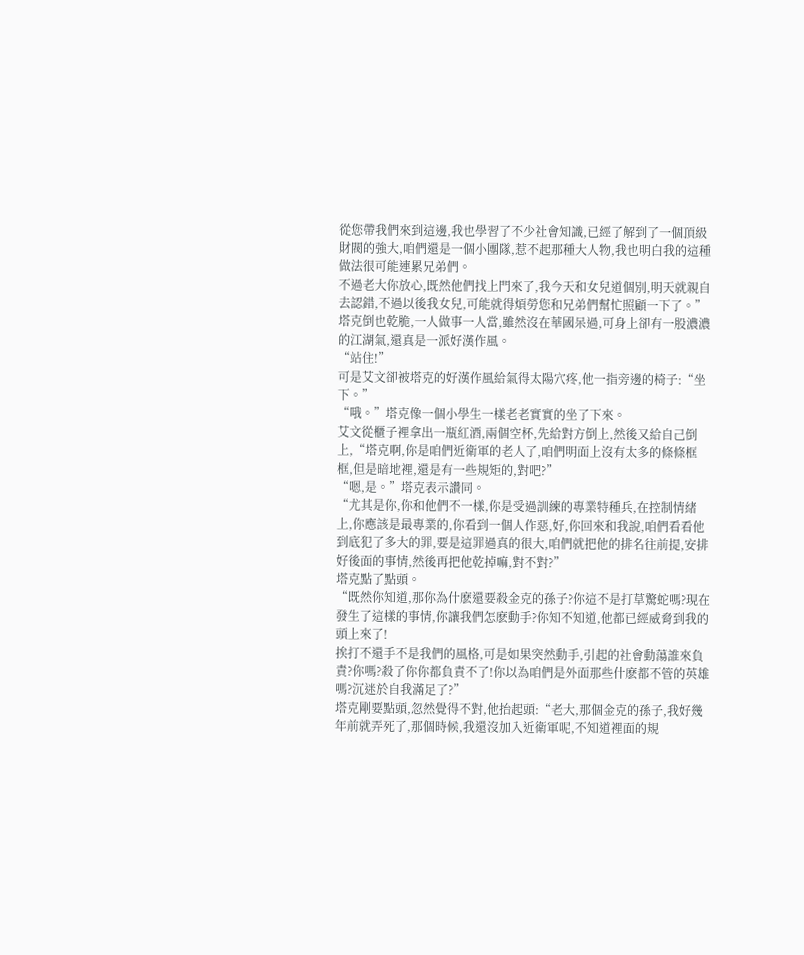從您帶我們來到這邊,我也學習了不少社會知識,已經了解到了一個頂級財閥的強大,咱們還是一個小團隊,惹不起那種大人物,我也明白我的這種做法很可能連累兄弟們。
不過老大你放心,既然他們找上門來了,我今天和女兒道個別,明天就親自去認錯,不過以後我女兒,可能就得煩勞您和兄弟們幫忙照顧一下了。”塔克倒也乾脆,一人做事一人當,雖然沒在華國呆過,可身上卻有一股濃濃的江湖氣,還真是一派好漢作風。
“站住!”
可是艾文卻被塔克的好漢作風給氣得太陽穴疼,他一指旁邊的椅子:“坐下。”
“哦。”塔克像一個小學生一樣老老實實的坐了下來。
艾文從櫃子裡拿出一瓶紅酒,兩個空杯,先給對方倒上,然後又給自己倒上,“塔克啊,你是咱們近衛軍的老人了,咱們明面上沒有太多的條條框框,但是暗地裡,還是有一些規矩的,對吧?”
“嗯,是。”塔克表示讚同。
“尤其是你,你和他們不一樣,你是受過訓練的專業特種兵,在控制情緒上,你應該是最專業的,你看到一個人作惡,好,你回來和我說,咱們看看他到底犯了多大的罪,要是這罪過真的很大,咱們就把他的排名往前提,安排好後面的事情,然後再把他乾掉嘛,對不對?”
塔克點了點頭。
“既然你知道,那你為什麽還要殺金克的孫子?你這不是打草驚蛇嗎?現在發生了這樣的事情,你讓我們怎麽動手?你知不知道,他都已經威脅到我的頭上來了!
挨打不還手不是我們的風格,可是如果突然動手,引起的社會動蕩誰來負責?你嗎?殺了你你都負責不了!你以為咱們是外面那些什麽都不管的英雄嗎?沉迷於自我滿足了?”
塔克剛要點頭,忽然覺得不對,他抬起頭:“老大,那個金克的孫子,我好幾年前就弄死了,那個時候,我還沒加入近衛軍呢,不知道裡面的規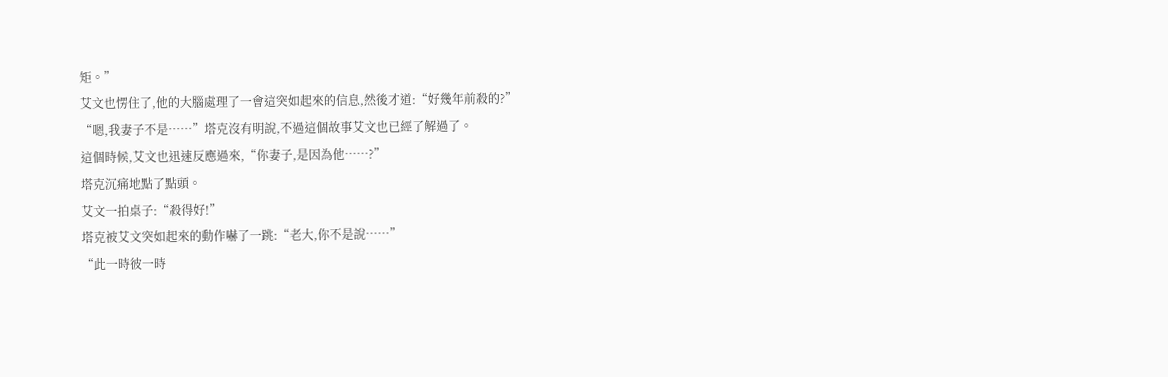矩。”
艾文也愣住了,他的大腦處理了一會這突如起來的信息,然後才道:“好幾年前殺的?”
“嗯,我妻子不是……”塔克沒有明說,不過這個故事艾文也已經了解過了。
這個時候,艾文也迅速反應過來,“你妻子,是因為他……?”
塔克沉痛地點了點頭。
艾文一拍桌子:“殺得好!”
塔克被艾文突如起來的動作嚇了一跳:“老大,你不是說……”
“此一時彼一時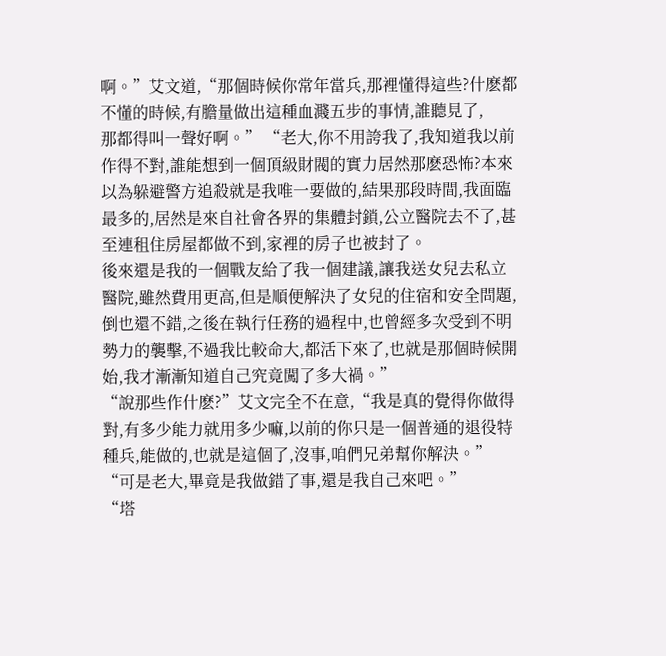啊。”艾文道,“那個時候你常年當兵,那裡懂得這些?什麽都不懂的時候,有膽量做出這種血濺五步的事情,誰聽見了,
那都得叫一聲好啊。” “老大,你不用誇我了,我知道我以前作得不對,誰能想到一個頂級財閥的實力居然那麽恐怖?本來以為躲避警方追殺就是我唯一要做的,結果那段時間,我面臨最多的,居然是來自社會各界的集體封鎖,公立醫院去不了,甚至連租住房屋都做不到,家裡的房子也被封了。
後來還是我的一個戰友給了我一個建議,讓我送女兒去私立醫院,雖然費用更高,但是順便解決了女兒的住宿和安全問題,倒也還不錯,之後在執行任務的過程中,也曾經多次受到不明勢力的襲擊,不過我比較命大,都活下來了,也就是那個時候開始,我才漸漸知道自己究竟闖了多大禍。”
“說那些作什麽?”艾文完全不在意,“我是真的覺得你做得對,有多少能力就用多少嘛,以前的你只是一個普通的退役特種兵,能做的,也就是這個了,沒事,咱們兄弟幫你解決。”
“可是老大,畢竟是我做錯了事,還是我自己來吧。”
“塔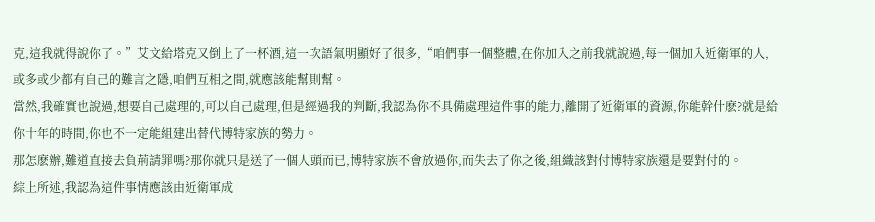克,這我就得說你了。”艾文給塔克又倒上了一杯酒,這一次語氣明顯好了很多,“咱們事一個整體,在你加入之前我就說過,每一個加入近衛軍的人,或多或少都有自己的難言之隱,咱們互相之間,就應該能幫則幫。
當然,我確實也說過,想要自己處理的,可以自己處理,但是經過我的判斷,我認為你不具備處理這件事的能力,離開了近衛軍的資源,你能幹什麽?就是給你十年的時間,你也不一定能組建出替代博特家族的勢力。
那怎麽辦,難道直接去負荊請罪嗎?那你就只是送了一個人頭而已,博特家族不會放過你,而失去了你之後,組織該對付博特家族還是要對付的。
綜上所述,我認為這件事情應該由近衛軍成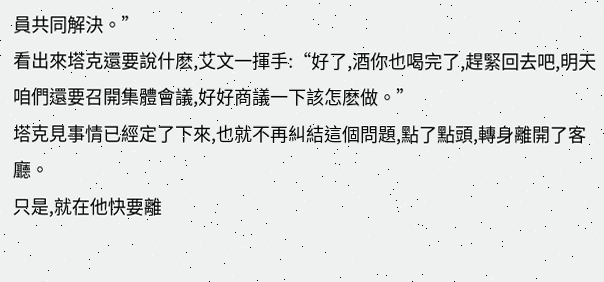員共同解決。”
看出來塔克還要說什麽,艾文一揮手:“好了,酒你也喝完了,趕緊回去吧,明天咱們還要召開集體會議,好好商議一下該怎麽做。”
塔克見事情已經定了下來,也就不再糾結這個問題,點了點頭,轉身離開了客廳。
只是,就在他快要離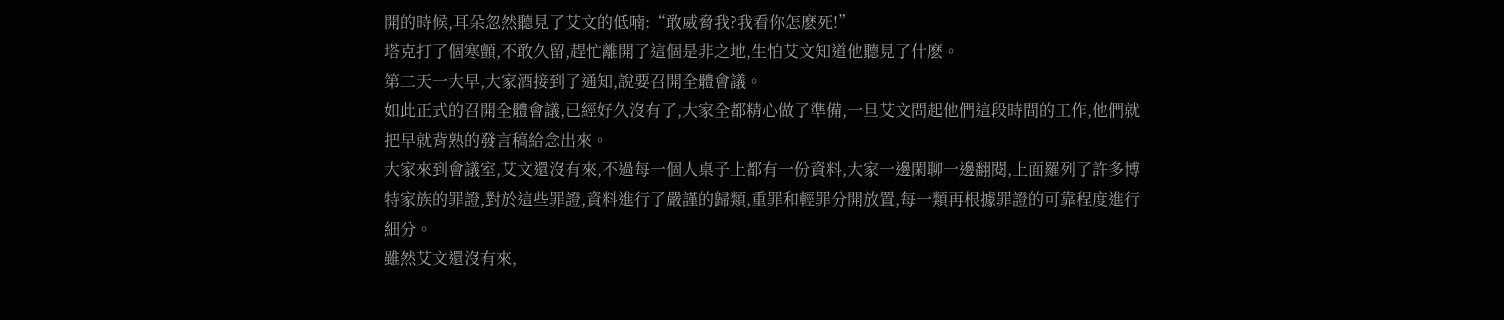開的時候,耳朵忽然聽見了艾文的低喃:“敢威脅我?我看你怎麽死!”
塔克打了個寒顫,不敢久留,趕忙離開了這個是非之地,生怕艾文知道他聽見了什麽。
第二天一大早,大家酒接到了通知,說要召開全體會議。
如此正式的召開全體會議,已經好久沒有了,大家全都精心做了準備,一旦艾文問起他們這段時間的工作,他們就把早就背熟的發言稿給念出來。
大家來到會議室,艾文還沒有來,不過每一個人桌子上都有一份資料,大家一邊閑聊一邊翻閱,上面羅列了許多博特家族的罪證,對於這些罪證,資料進行了嚴謹的歸類,重罪和輕罪分開放置,每一類再根據罪證的可靠程度進行細分。
雖然艾文還沒有來,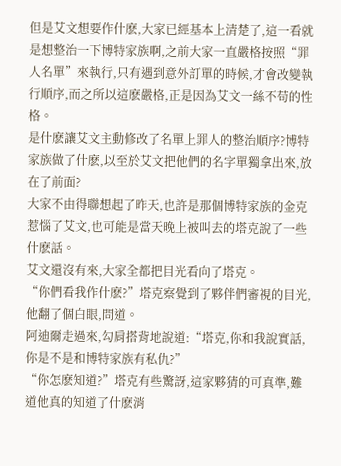但是艾文想要作什麽,大家已經基本上清楚了,這一看就是想整治一下博特家族啊,之前大家一直嚴格按照“罪人名單”來執行,只有遇到意外訂單的時候,才會改變執行順序,而之所以這麽嚴格,正是因為艾文一絲不苟的性格。
是什麽讓艾文主動修改了名單上罪人的整治順序?博特家族做了什麽,以至於艾文把他們的名字單獨拿出來,放在了前面?
大家不由得聯想起了昨天,也許是那個博特家族的金克惹惱了艾文,也可能是當天晚上被叫去的塔克說了一些什麽話。
艾文還沒有來,大家全都把目光看向了塔克。
“你們看我作什麽?”塔克察覺到了夥伴們審視的目光,他翻了個白眼,問道。
阿迪爾走過來,勾肩搭背地說道:“塔克,你和我說實話,你是不是和博特家族有私仇?”
“你怎麽知道?”塔克有些驚訝,這家夥猜的可真準,難道他真的知道了什麽消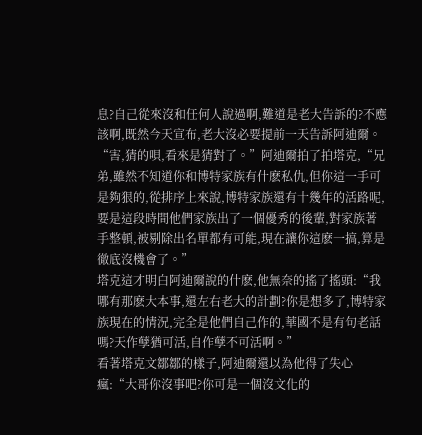息?自己從來沒和任何人說過啊,難道是老大告訴的?不應該啊,既然今天宣布,老大沒必要提前一天告訴阿迪爾。
“害,猜的唄,看來是猜對了。”阿迪爾拍了拍塔克,“兄弟,雖然不知道你和博特家族有什麽私仇,但你這一手可是夠狠的,從排序上來說,博特家族還有十幾年的活路呢,要是這段時間他們家族出了一個優秀的後輩,對家族著手整頓,被剔除出名單都有可能,現在讓你這麽一搞,算是徹底沒機會了。”
塔克這才明白阿迪爾說的什麽,他無奈的搖了搖頭:“我哪有那麽大本事,還左右老大的計劃?你是想多了,博特家族現在的情況,完全是他們自己作的,華國不是有句老話嗎?天作孽猶可活,自作孽不可活啊。”
看著塔克文鄒鄒的樣子,阿迪爾還以為他得了失心瘋:“大哥你沒事吧?你可是一個沒文化的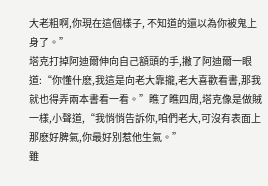大老粗啊,你現在這個樣子, 不知道的還以為你被鬼上身了。”
塔克打掉阿迪爾伸向自己額頭的手,撇了阿迪爾一眼道:“你懂什麽,我這是向老大靠攏,老大喜歡看書,那我就也得弄兩本書看一看。”瞧了瞧四周,塔克像是做賊一樣,小聲道,“我悄悄告訴你,咱們老大,可沒有表面上那麽好脾氣,你最好別惹他生氣。”
雖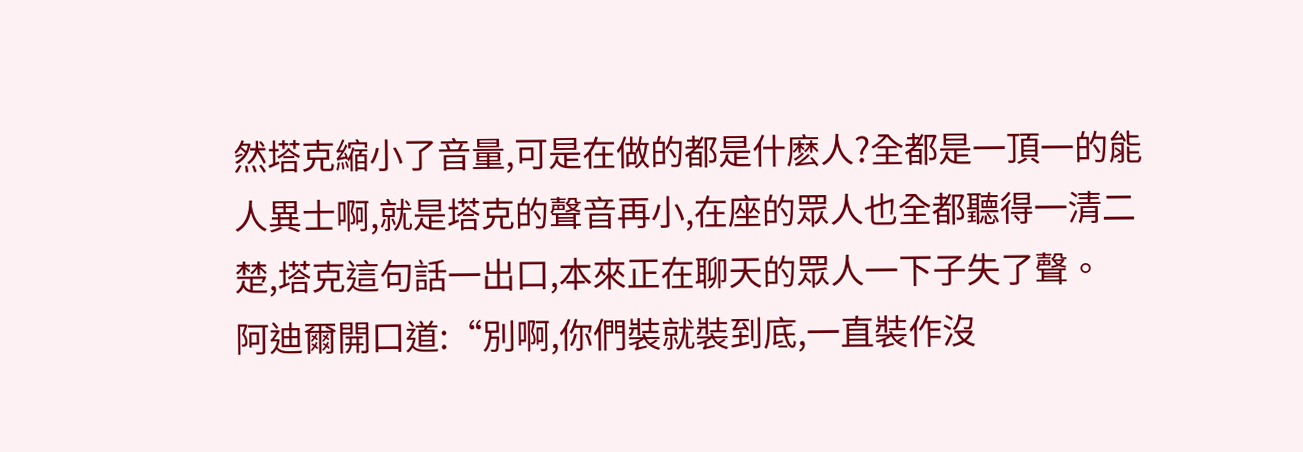然塔克縮小了音量,可是在做的都是什麽人?全都是一頂一的能人異士啊,就是塔克的聲音再小,在座的眾人也全都聽得一清二楚,塔克這句話一出口,本來正在聊天的眾人一下子失了聲。
阿迪爾開口道:“別啊,你們裝就裝到底,一直裝作沒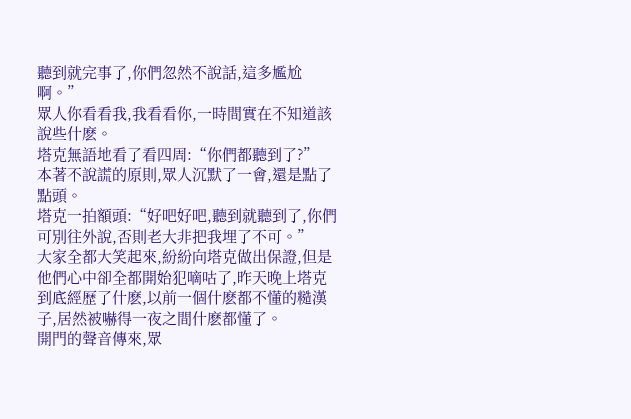聽到就完事了,你們忽然不說話,這多尷尬啊。”
眾人你看看我,我看看你,一時間實在不知道該說些什麽。
塔克無語地看了看四周:“你們都聽到了?”
本著不說謊的原則,眾人沉默了一會,還是點了點頭。
塔克一拍額頭:“好吧好吧,聽到就聽到了,你們可別往外說,否則老大非把我埋了不可。”
大家全都大笑起來,紛紛向塔克做出保證,但是他們心中卻全都開始犯嘀咕了,昨天晚上塔克到底經歷了什麽,以前一個什麽都不懂的糙漢子,居然被嚇得一夜之間什麽都懂了。
開門的聲音傳來,眾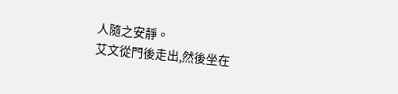人隨之安靜。
艾文從門後走出,然後坐在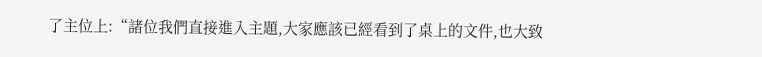了主位上:“諸位我們直接進入主題,大家應該已經看到了桌上的文件,也大致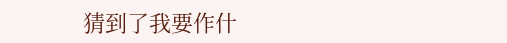猜到了我要作什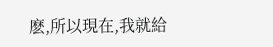麽,所以現在,我就給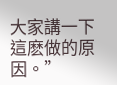大家講一下這麽做的原因。”